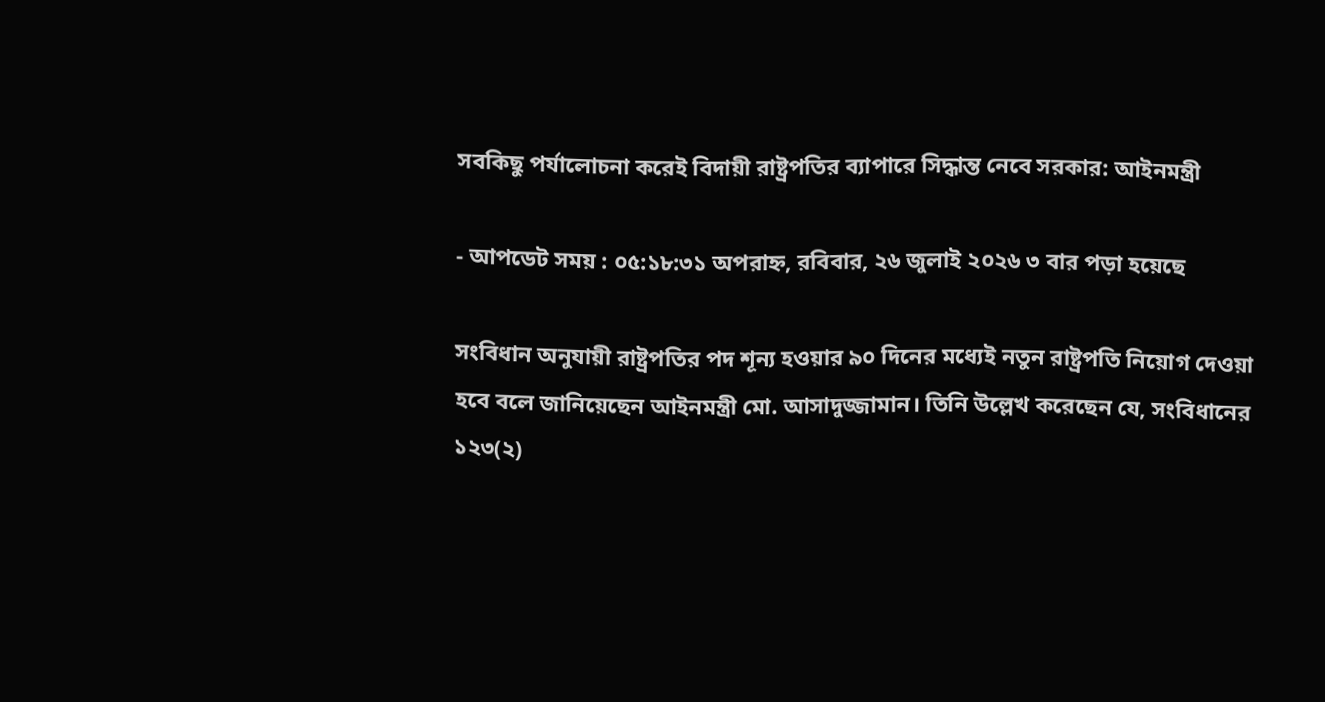সবকিছু পর্যালোচনা করেই বিদায়ী রাষ্ট্রপতির ব্যাপারে সিদ্ধান্ত নেবে সরকার: আইনমন্ত্রী

- আপডেট সময় : ০৫:১৮:৩১ অপরাহ্ন, রবিবার, ২৬ জুলাই ২০২৬ ৩ বার পড়া হয়েছে

সংবিধান অনুযায়ী রাষ্ট্রপতির পদ শূন্য হওয়ার ৯০ দিনের মধ্যেই নতুন রাষ্ট্রপতি নিয়োগ দেওয়া হবে বলে জানিয়েছেন আইনমন্ত্রী মো. আসাদুজ্জামান। তিনি উল্লেখ করেছেন যে, সংবিধানের ১২৩(২)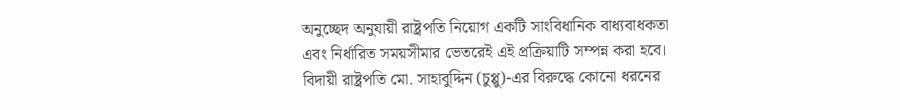অনুচ্ছেদ অনুযায়ী রাষ্ট্রপতি নিয়োগ একটি সাংবিধানিক বাধ্যবাধকতা এবং নির্ধারিত সময়সীমার ভেতরেই এই প্রক্রিয়াটি সম্পন্ন করা হবে।
বিদায়ী রাষ্ট্রপতি মো. সাহাবুদ্দিন (চুপ্পু)-এর বিরুদ্ধে কোনো ধরনের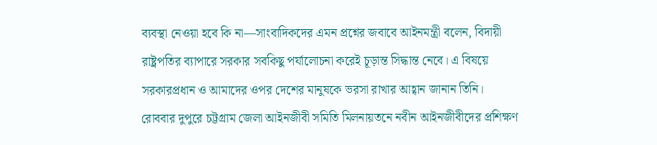ব্যবস্থা নেওয়া হবে কি না—সাংবাদিকদের এমন প্রশ্নের জবাবে আইনমন্ত্রী বলেন, বিদায়ী রাষ্ট্রপতির ব্যাপারে সরকার সবকিছু পর্যালোচনা করেই চূড়ান্ত সিদ্ধান্ত নেবে। এ বিষয়ে সরকারপ্রধান ও আমাদের ওপর দেশের মানুষকে ভরসা রাখার আহ্বান জানান তিনি।
রোববার দুপুরে চট্টগ্রাম জেলা আইনজীবী সমিতি মিলনায়তনে নবীন আইনজীবীদের প্রশিক্ষণ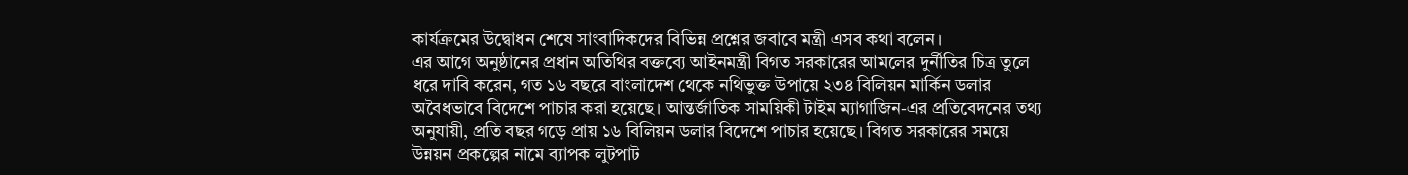কার্যক্রমের উদ্বোধন শেষে সাংবাদিকদের বিভিন্ন প্রশ্নের জবাবে মন্ত্রী এসব কথা বলেন।
এর আগে অনুষ্ঠানের প্রধান অতিথির বক্তব্যে আইনমন্ত্রী বিগত সরকারের আমলের দুর্নীতির চিত্র তুলে ধরে দাবি করেন, গত ১৬ বছরে বাংলাদেশ থেকে নথিভুক্ত উপায়ে ২৩৪ বিলিয়ন মার্কিন ডলার অবৈধভাবে বিদেশে পাচার করা হয়েছে। আন্তর্জাতিক সাময়িকী টাইম ম্যাগাজিন-এর প্রতিবেদনের তথ্য অনুযায়ী, প্রতি বছর গড়ে প্রায় ১৬ বিলিয়ন ডলার বিদেশে পাচার হয়েছে। বিগত সরকারের সময়ে উন্নয়ন প্রকল্পের নামে ব্যাপক লুটপাট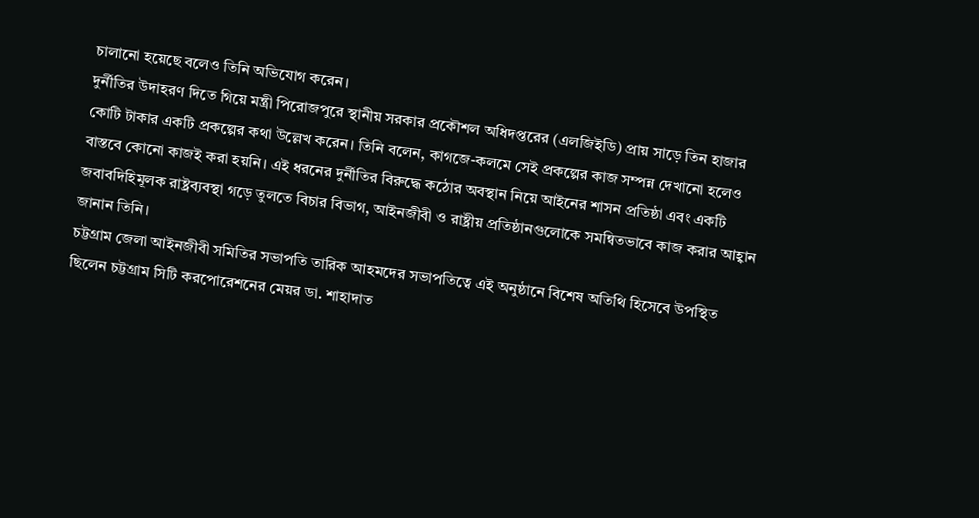চালানো হয়েছে বলেও তিনি অভিযোগ করেন।
দুর্নীতির উদাহরণ দিতে গিয়ে মন্ত্রী পিরোজপুরে স্থানীয় সরকার প্রকৌশল অধিদপ্তরের (এলজিইডি) প্রায় সাড়ে তিন হাজার কোটি টাকার একটি প্রকল্পের কথা উল্লেখ করেন। তিনি বলেন, কাগজে-কলমে সেই প্রকল্পের কাজ সম্পন্ন দেখানো হলেও বাস্তবে কোনো কাজই করা হয়নি। এই ধরনের দুর্নীতির বিরুদ্ধে কঠোর অবস্থান নিয়ে আইনের শাসন প্রতিষ্ঠা এবং একটি জবাবদিহিমূলক রাষ্ট্রব্যবস্থা গড়ে তুলতে বিচার বিভাগ, আইনজীবী ও রাষ্ট্রীয় প্রতিষ্ঠানগুলোকে সমন্বিতভাবে কাজ করার আহ্বান জানান তিনি।
চট্টগ্রাম জেলা আইনজীবী সমিতির সভাপতি তারিক আহমদের সভাপতিত্বে এই অনুষ্ঠানে বিশেষ অতিথি হিসেবে উপস্থিত ছিলেন চট্টগ্রাম সিটি করপোরেশনের মেয়র ডা. শাহাদাত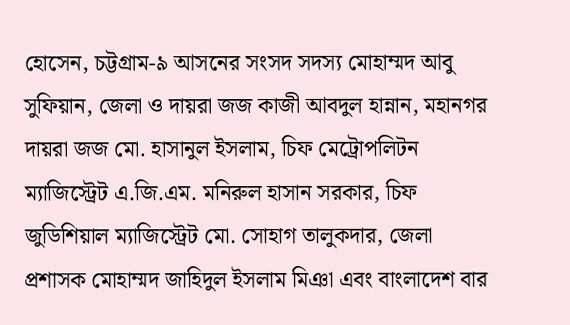হোসেন, চট্টগ্রাম-৯ আসনের সংসদ সদস্য মোহাম্মদ আবু সুফিয়ান, জেলা ও দায়রা জজ কাজী আবদুল হান্নান, মহানগর দায়রা জজ মো. হাসানুল ইসলাম, চিফ মেট্রোপলিটন ম্যাজিস্ট্রেট এ.জি.এম. মনিরুল হাসান সরকার, চিফ জুডিশিয়াল ম্যাজিস্ট্রেট মো. সোহাগ তালুকদার, জেলা প্রশাসক মোহাম্মদ জাহিদুল ইসলাম মিঞা এবং বাংলাদেশ বার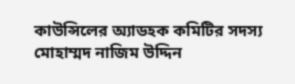কাউন্সিলের অ্যাডহক কমিটির সদস্য মোহাম্মদ নাজিম উদ্দিন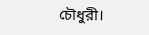চৌধুরী।